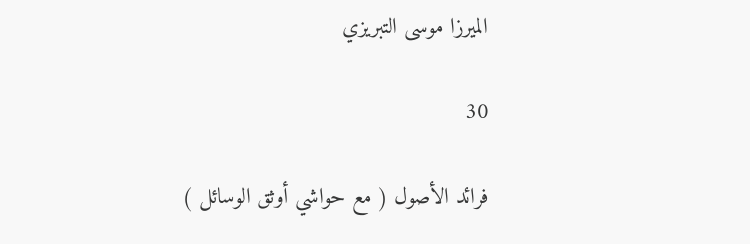الميرزا موسى التبريزي

30

فرائد الأصول ( مع حواشي أوثق الوسائل )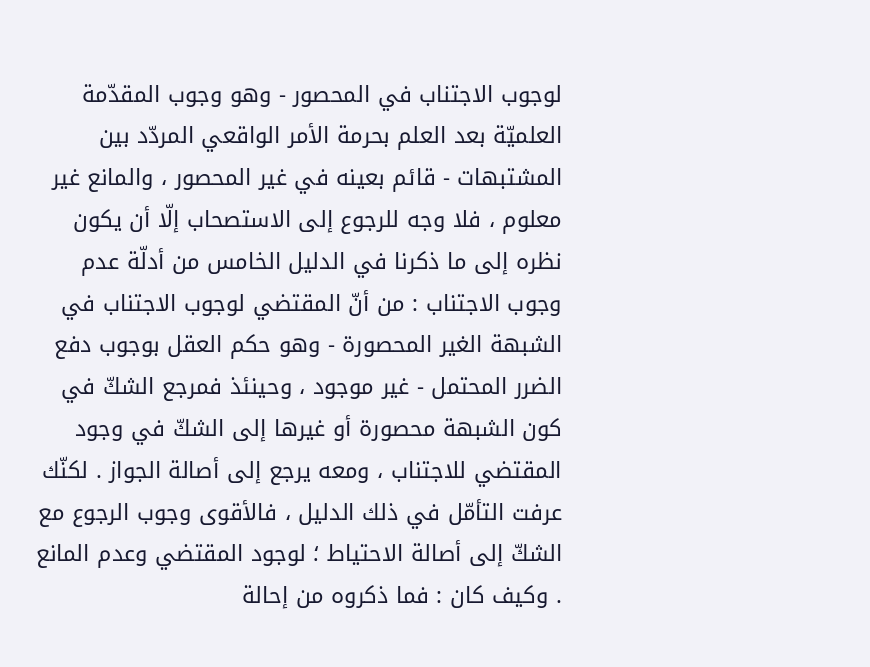لوجوب الاجتناب في المحصور - وهو وجوب المقدّمة العلميّة بعد العلم بحرمة الأمر الواقعي المردّد بين المشتبهات - قائم بعينه في غير المحصور ، والمانع غير معلوم ، فلا وجه للرجوع إلى الاستصحاب إلّا أن يكون نظره إلى ما ذكرنا في الدليل الخامس من أدلّة عدم وجوب الاجتناب : من أنّ المقتضي لوجوب الاجتناب في الشبهة الغير المحصورة - وهو حكم العقل بوجوب دفع الضرر المحتمل - غير موجود ، وحينئذ فمرجع الشكّ في كون الشبهة محصورة أو غيرها إلى الشكّ في وجود المقتضي للاجتناب ، ومعه يرجع إلى أصالة الجواز . لكنّك عرفت التأمّل في ذلك الدليل ، فالأقوى وجوب الرجوع مع الشكّ إلى أصالة الاحتياط ؛ لوجود المقتضي وعدم المانع . وكيف كان : فما ذكروه من إحالة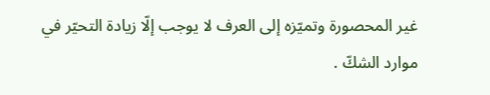غير المحصورة وتميّزه إلى العرف لا يوجب إلّا زيادة التحيّر في موارد الشكّ .